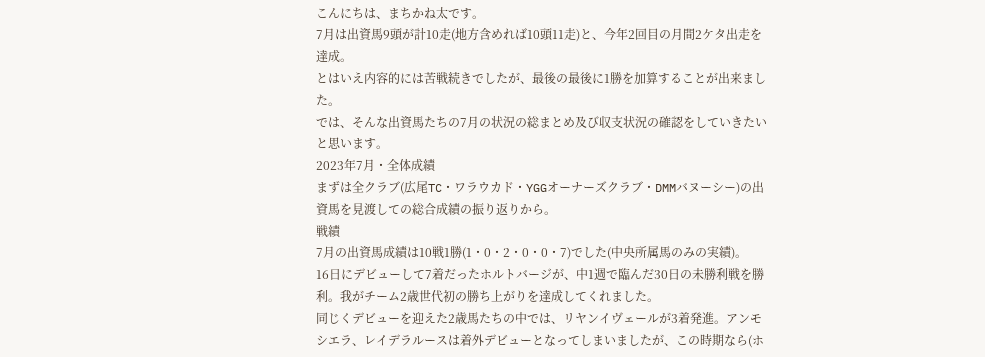こんにちは、まちかね太です。
7月は出資馬9頭が計10走(地方含めれば10頭11走)と、今年2回目の月間2ケタ出走を達成。
とはいえ内容的には苦戦続きでしたが、最後の最後に1勝を加算することが出来ました。
では、そんな出資馬たちの7月の状況の総まとめ及び収支状況の確認をしていきたいと思います。
2023年7月・全体成績
まずは全クラブ(広尾TC・ワラウカド・YGGオーナーズクラブ・DMMバヌーシー)の出資馬を見渡しての総合成績の振り返りから。
戦績
7月の出資馬成績は10戦1勝(1・0・2・0・0・7)でした(中央所属馬のみの実績)。
16日にデビューして7着だったホルトバージが、中1週で臨んだ30日の未勝利戦を勝利。我がチーム2歳世代初の勝ち上がりを達成してくれました。
同じくデビューを迎えた2歳馬たちの中では、リヤンイヴェールが3着発進。アンモシエラ、レイデラルースは着外デビューとなってしまいましたが、この時期なら(ホ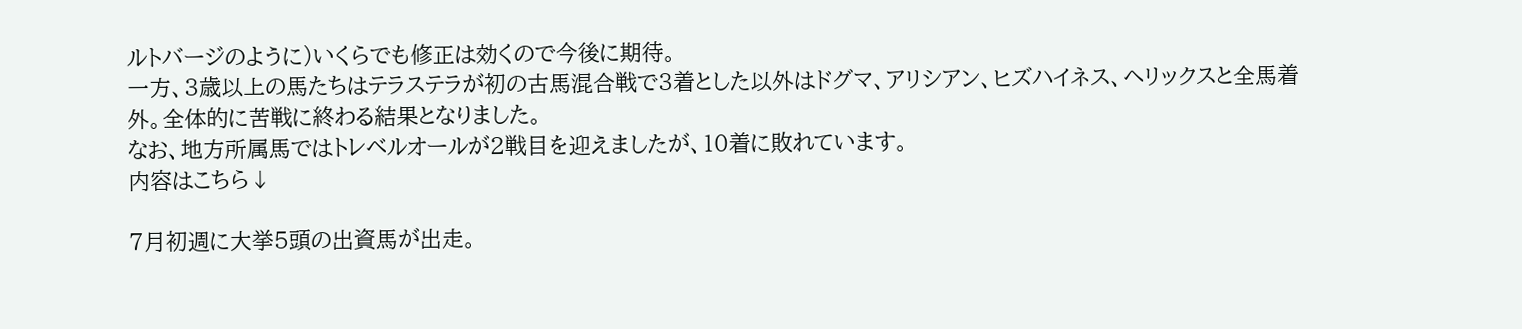ルトバージのように)いくらでも修正は効くので今後に期待。
一方、3歳以上の馬たちはテラステラが初の古馬混合戦で3着とした以外はドグマ、アリシアン、ヒズハイネス、ヘリックスと全馬着外。全体的に苦戦に終わる結果となりました。
なお、地方所属馬ではトレベルオールが2戦目を迎えましたが、10着に敗れています。
内容はこちら↓

7月初週に大挙5頭の出資馬が出走。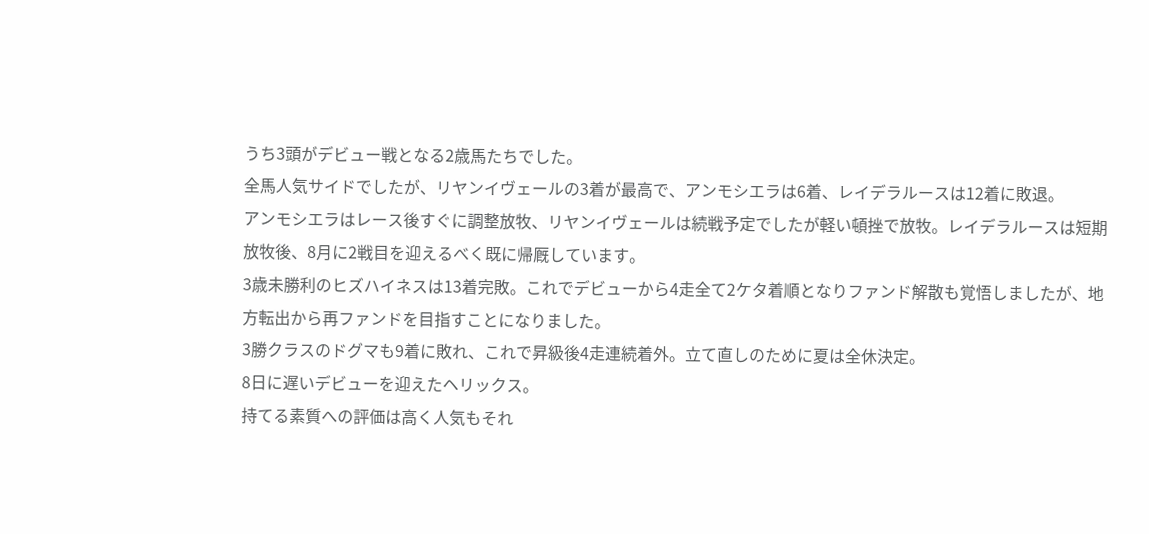うち3頭がデビュー戦となる2歳馬たちでした。
全馬人気サイドでしたが、リヤンイヴェールの3着が最高で、アンモシエラは6着、レイデラルースは12着に敗退。
アンモシエラはレース後すぐに調整放牧、リヤンイヴェールは続戦予定でしたが軽い頓挫で放牧。レイデラルースは短期放牧後、8月に2戦目を迎えるべく既に帰厩しています。
3歳未勝利のヒズハイネスは13着完敗。これでデビューから4走全て2ケタ着順となりファンド解散も覚悟しましたが、地方転出から再ファンドを目指すことになりました。
3勝クラスのドグマも9着に敗れ、これで昇級後4走連続着外。立て直しのために夏は全休決定。
8日に遅いデビューを迎えたヘリックス。
持てる素質への評価は高く人気もそれ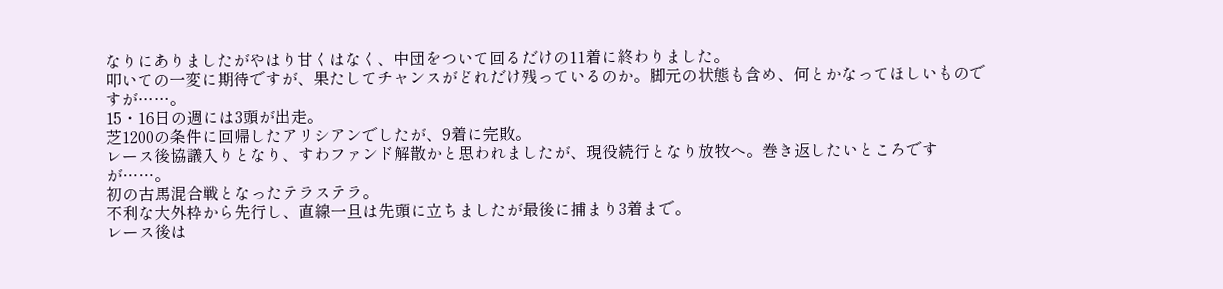なりにありましたがやはり甘くはなく、中団をついて回るだけの11着に終わりました。
叩いての一変に期待ですが、果たしてチャンスがどれだけ残っているのか。脚元の状態も含め、何とかなってほしいものですが……。
15・16日の週には3頭が出走。
芝1200の条件に回帰したアリシアンでしたが、9着に完敗。
レース後協議入りとなり、すわファンド解散かと思われましたが、現役続行となり放牧へ。巻き返したいところですが……。
初の古馬混合戦となったテラステラ。
不利な大外枠から先行し、直線一旦は先頭に立ちましたが最後に捕まり3着まで。
レース後は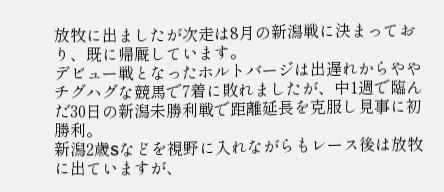放牧に出ましたが次走は8月の新潟戦に決まっており、既に帰厩しています。
デビュー戦となったホルトバージは出遅れからややチグハグな競馬で7着に敗れましたが、中1週で臨んだ30日の新潟未勝利戦で距離延長を克服し見事に初勝利。
新潟2歳Sなどを視野に入れながらもレース後は放牧に出ていますが、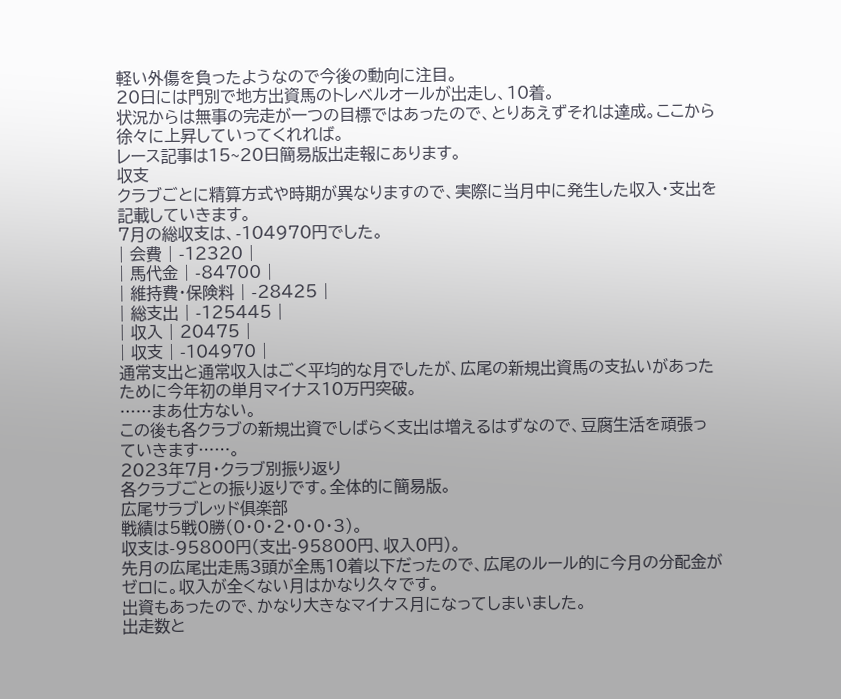軽い外傷を負ったようなので今後の動向に注目。
20日には門別で地方出資馬のトレベルオールが出走し、10着。
状況からは無事の完走が一つの目標ではあったので、とりあえずそれは達成。ここから徐々に上昇していってくれれば。
レース記事は15~20日簡易版出走報にあります。
収支
クラブごとに精算方式や時期が異なりますので、実際に当月中に発生した収入・支出を記載していきます。
7月の総収支は、-104970円でした。
| 会費 | -12320 |
| 馬代金 | -84700 |
| 維持費・保険料 | -28425 |
| 総支出 | -125445 |
| 収入 | 20475 |
| 収支 | -104970 |
通常支出と通常収入はごく平均的な月でしたが、広尾の新規出資馬の支払いがあったために今年初の単月マイナス10万円突破。
……まあ仕方ない。
この後も各クラブの新規出資でしばらく支出は増えるはずなので、豆腐生活を頑張っていきます……。
2023年7月・クラブ別振り返り
各クラブごとの振り返りです。全体的に簡易版。
広尾サラブレッド俱楽部
戦績は5戦0勝(0・0・2・0・0・3)。
収支は-95800円(支出-95800円、収入0円)。
先月の広尾出走馬3頭が全馬10着以下だったので、広尾のルール的に今月の分配金がゼロに。収入が全くない月はかなり久々です。
出資もあったので、かなり大きなマイナス月になってしまいました。
出走数と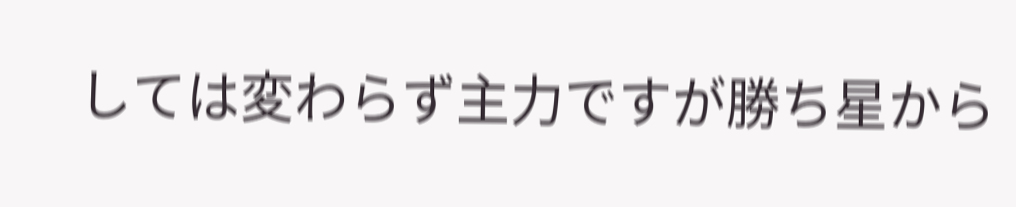しては変わらず主力ですが勝ち星から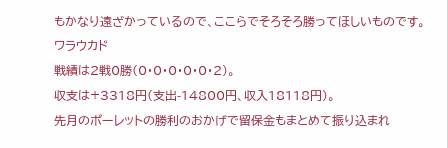もかなり遠ざかっているので、ここらでそろそろ勝ってほしいものです。
ワラウカド
戦績は2戦0勝(0・0・0・0・0・2)。
収支は+3318円(支出-14800円、収入18118円)。
先月のポーレットの勝利のおかげで留保金もまとめて振り込まれ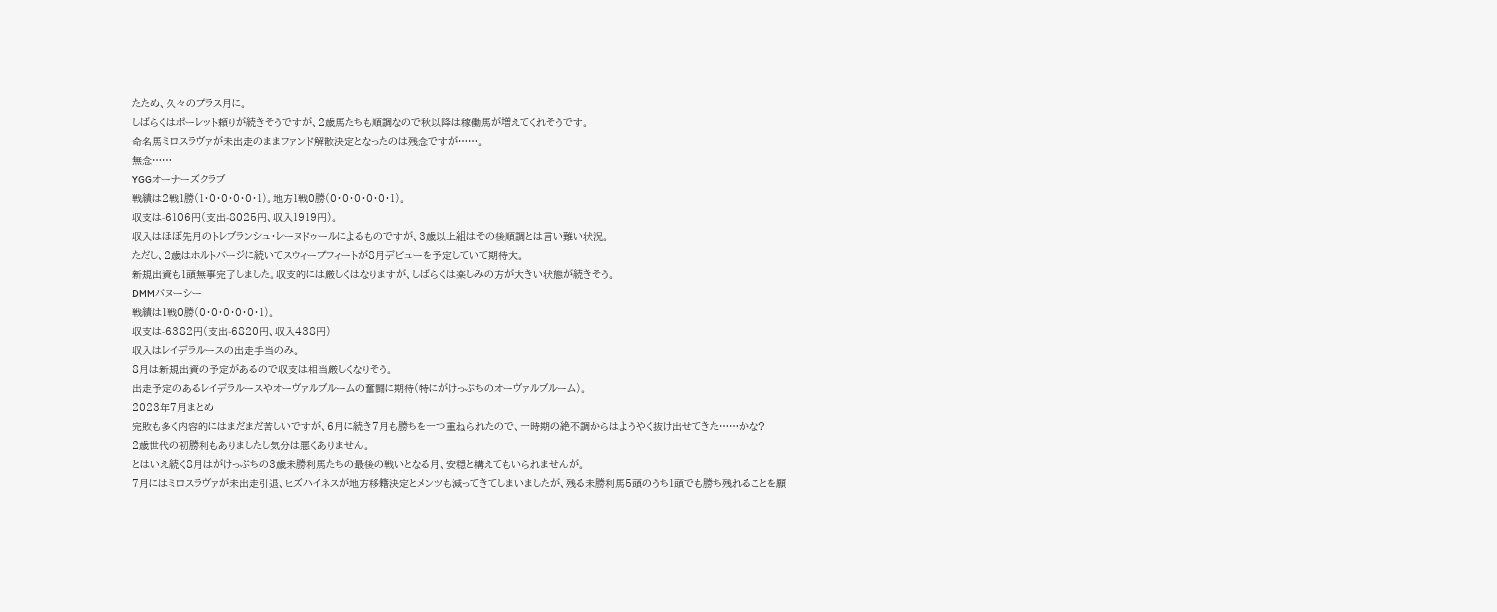たため、久々のプラス月に。
しばらくはポーレット頼りが続きそうですが、2歳馬たちも順調なので秋以降は稼働馬が増えてくれそうです。
命名馬ミロスラヴァが未出走のままファンド解散決定となったのは残念ですが……。
無念……
YGGオーナーズクラブ
戦績は2戦1勝(1・0・0・0・0・1)。地方1戦0勝(0・0・0・0・0・1)。
収支は-6106円(支出-8025円、収入1919円)。
収入はほぼ先月のトレブランシュ・レーヌドゥールによるものですが、3歳以上組はその後順調とは言い難い状況。
ただし、2歳はホルトバージに続いてスウィープフィートが8月デビューを予定していて期待大。
新規出資も1頭無事完了しました。収支的には厳しくはなりますが、しばらくは楽しみの方が大きい状態が続きそう。
DMMバヌーシー
戦績は1戦0勝(0・0・0・0・0・1)。
収支は-6382円(支出-6820円、収入438円)
収入はレイデラルースの出走手当のみ。
8月は新規出資の予定があるので収支は相当厳しくなりそう。
出走予定のあるレイデラルースやオーヴァルブルームの奮闘に期待(特にがけっぷちのオーヴァルブルーム)。
2023年7月まとめ
完敗も多く内容的にはまだまだ苦しいですが、6月に続き7月も勝ちを一つ重ねられたので、一時期の絶不調からはようやく抜け出せてきた……かな?
2歳世代の初勝利もありましたし気分は悪くありません。
とはいえ続く8月はがけっぷちの3歳未勝利馬たちの最後の戦いとなる月、安穏と構えてもいられませんが。
7月にはミロスラヴァが未出走引退、ヒズハイネスが地方移籍決定とメンツも減ってきてしまいましたが、残る未勝利馬5頭のうち1頭でも勝ち残れることを願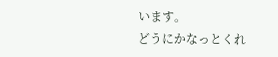います。
どうにかなっとくれ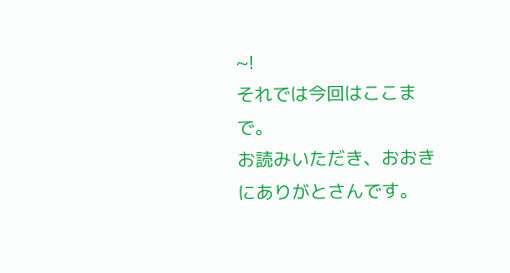~!
それでは今回はここまで。
お読みいただき、おおきにありがとさんです。